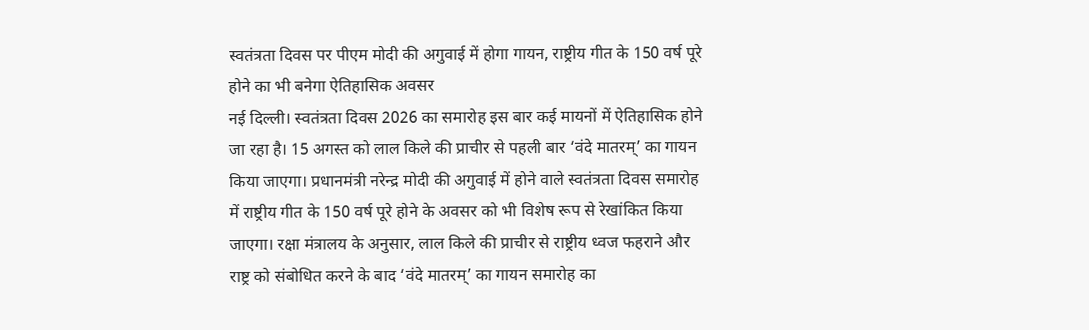स्वतंत्रता दिवस पर पीएम मोदी की अगुवाई में होगा गायन, राष्ट्रीय गीत के 150 वर्ष पूरे होने का भी बनेगा ऐतिहासिक अवसर
नई दिल्ली। स्वतंत्रता दिवस 2026 का समारोह इस बार कई मायनों में ऐतिहासिक होने जा रहा है। 15 अगस्त को लाल किले की प्राचीर से पहली बार ‘वंदे मातरम्’ का गायन किया जाएगा। प्रधानमंत्री नरेन्द्र मोदी की अगुवाई में होने वाले स्वतंत्रता दिवस समारोह में राष्ट्रीय गीत के 150 वर्ष पूरे होने के अवसर को भी विशेष रूप से रेखांकित किया जाएगा। रक्षा मंत्रालय के अनुसार, लाल किले की प्राचीर से राष्ट्रीय ध्वज फहराने और राष्ट्र को संबोधित करने के बाद ‘वंदे मातरम्’ का गायन समारोह का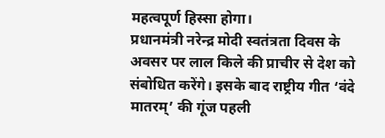महत्वपूर्ण हिस्सा होगा।
प्रधानमंत्री नरेन्द्र मोदी स्वतंत्रता दिवस के अवसर पर लाल किले की प्राचीर से देश को संबोधित करेंगे। इसके बाद राष्ट्रीय गीत ‘वंदे मातरम्’ की गूंज पहली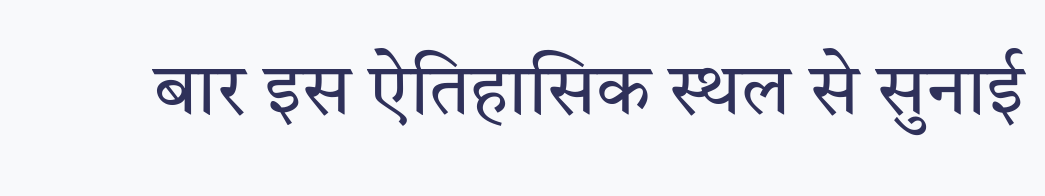बार इस ऐतिहासिक स्थल से सुनाई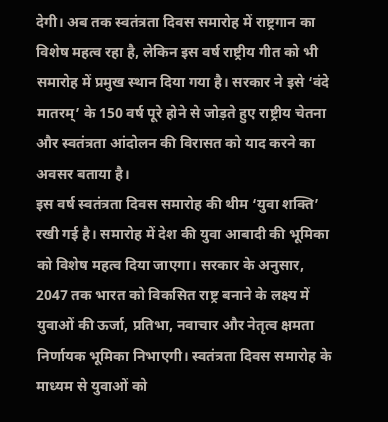देगी। अब तक स्वतंत्रता दिवस समारोह में राष्ट्रगान का विशेष महत्व रहा है, लेकिन इस वर्ष राष्ट्रीय गीत को भी समारोह में प्रमुख स्थान दिया गया है। सरकार ने इसे ‘वंदे मातरम्’ के 150 वर्ष पूरे होने से जोड़ते हुए राष्ट्रीय चेतना और स्वतंत्रता आंदोलन की विरासत को याद करने का अवसर बताया है।
इस वर्ष स्वतंत्रता दिवस समारोह की थीम ‘युवा शक्ति’ रखी गई है। समारोह में देश की युवा आबादी की भूमिका को विशेष महत्व दिया जाएगा। सरकार के अनुसार, 2047 तक भारत को विकसित राष्ट्र बनाने के लक्ष्य में युवाओं की ऊर्जा, प्रतिभा, नवाचार और नेतृत्व क्षमता निर्णायक भूमिका निभाएगी। स्वतंत्रता दिवस समारोह के माध्यम से युवाओं को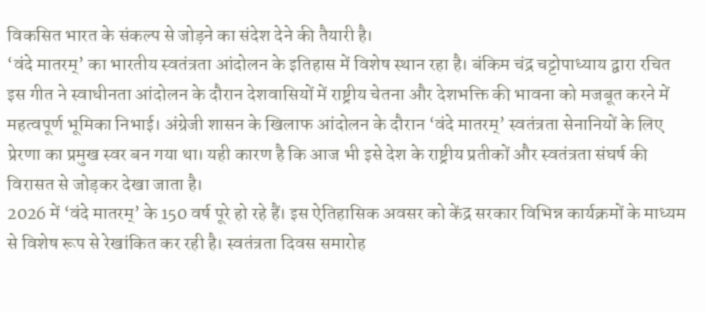विकसित भारत के संकल्प से जोड़ने का संदेश देने की तैयारी है।
‘वंदे मातरम्’ का भारतीय स्वतंत्रता आंदोलन के इतिहास में विशेष स्थान रहा है। बंकिम चंद्र चट्टोपाध्याय द्वारा रचित इस गीत ने स्वाधीनता आंदोलन के दौरान देशवासियों में राष्ट्रीय चेतना और देशभक्ति की भावना को मजबूत करने में महत्वपूर्ण भूमिका निभाई। अंग्रेजी शासन के खिलाफ आंदोलन के दौरान ‘वंदे मातरम्’ स्वतंत्रता सेनानियों के लिए प्रेरणा का प्रमुख स्वर बन गया था। यही कारण है कि आज भी इसे देश के राष्ट्रीय प्रतीकों और स्वतंत्रता संघर्ष की विरासत से जोड़कर देखा जाता है।
2026 में ‘वंदे मातरम्’ के 150 वर्ष पूरे हो रहे हैं। इस ऐतिहासिक अवसर को केंद्र सरकार विभिन्न कार्यक्रमों के माध्यम से विशेष रूप से रेखांकित कर रही है। स्वतंत्रता दिवस समारोह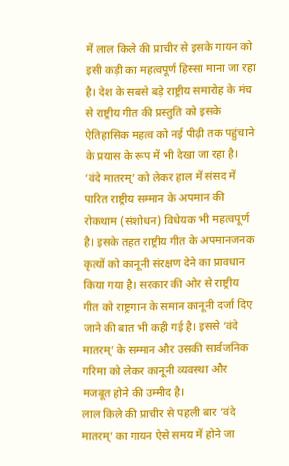में लाल किले की प्राचीर से इसके गायन को इसी कड़ी का महत्वपूर्ण हिस्सा माना जा रहा है। देश के सबसे बड़े राष्ट्रीय समारोह के मंच से राष्ट्रीय गीत की प्रस्तुति को इसके ऐतिहासिक महत्व को नई पीढ़ी तक पहुंचाने के प्रयास के रूप में भी देखा जा रहा है।
‘वंदे मातरम्’ को लेकर हाल में संसद में पारित राष्ट्रीय सम्मान के अपमान की रोकथाम (संशोधन) विधेयक भी महत्वपूर्ण है। इसके तहत राष्ट्रीय गीत के अपमानजनक कृत्यों को कानूनी संरक्षण देने का प्रावधान किया गया है। सरकार की ओर से राष्ट्रीय गीत को राष्ट्रगान के समान कानूनी दर्जा दिए जाने की बात भी कही गई है। इससे ‘वंदे मातरम्’ के सम्मान और उसकी सार्वजनिक गरिमा को लेकर कानूनी व्यवस्था और मजबूत होने की उम्मीद है।
लाल किले की प्राचीर से पहली बार ‘वंदे मातरम्’ का गायन ऐसे समय में होने जा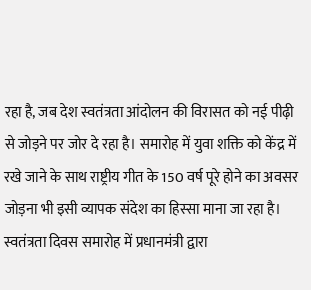रहा है, जब देश स्वतंत्रता आंदोलन की विरासत को नई पीढ़ी से जोड़ने पर जोर दे रहा है। समारोह में युवा शक्ति को केंद्र में रखे जाने के साथ राष्ट्रीय गीत के 150 वर्ष पूरे होने का अवसर जोड़ना भी इसी व्यापक संदेश का हिस्सा माना जा रहा है।
स्वतंत्रता दिवस समारोह में प्रधानमंत्री द्वारा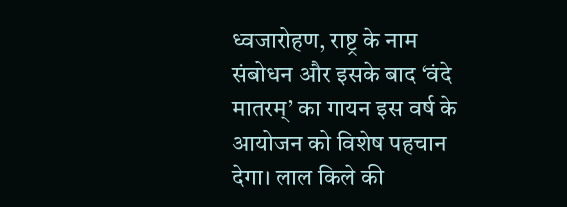ध्वजारोहण, राष्ट्र के नाम संबोधन और इसके बाद ‘वंदे मातरम्’ का गायन इस वर्ष के आयोजन को विशेष पहचान देगा। लाल किले की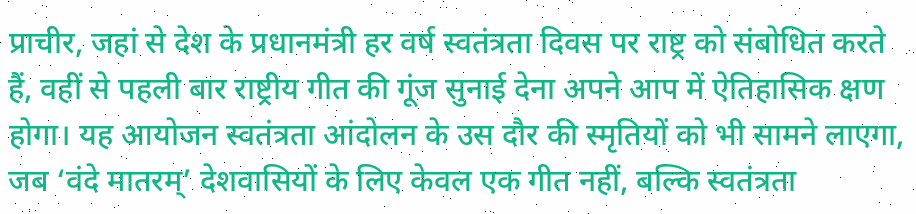प्राचीर, जहां से देश के प्रधानमंत्री हर वर्ष स्वतंत्रता दिवस पर राष्ट्र को संबोधित करते हैं, वहीं से पहली बार राष्ट्रीय गीत की गूंज सुनाई देना अपने आप में ऐतिहासिक क्षण होगा। यह आयोजन स्वतंत्रता आंदोलन के उस दौर की स्मृतियों को भी सामने लाएगा, जब ‘वंदे मातरम्’ देशवासियों के लिए केवल एक गीत नहीं, बल्कि स्वतंत्रता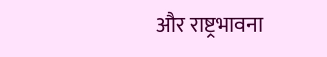और राष्ट्रभावना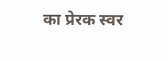का प्रेरक स्वर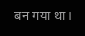बन गया था।